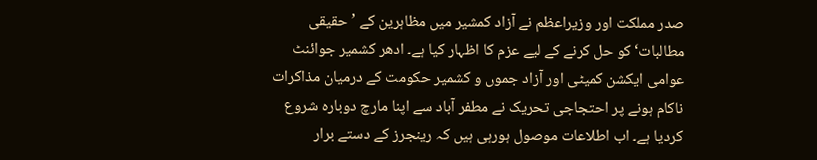صدر مملکت اور وزیراعظم نے آزاد کمشیر میں مظاہرین کے ’حقیقی مطالبات‘ کو حل کرنے کے لیے عزم کا اظہار کیا ہے۔ ادھر کشمیر جوائنٹ عوامی ایکشن کمیٹی اور آزاد جموں و کشمیر حکومت کے درمیان مذاکرات ناکام ہونے پر احتجاجی تحریک نے مطفر آباد سے اپنا مارچ دوبارہ شروع کردیا ہے۔ اب اطلاعات موصول ہورہی ہیں کہ رینجرز کے دستے برار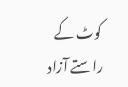کوٹ کے راستے آزاد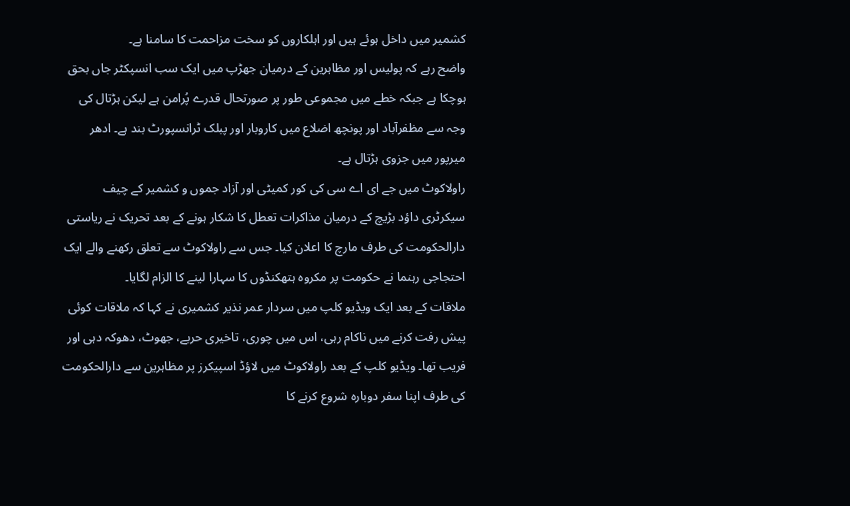کشمیر میں داخل ہوئے ہیں اور اہلکاروں کو سخت مزاحمت کا سامنا ہے۔
واضح رہے کہ پولیس اور مظاہرین کے درمیان جھڑپ میں ایک سب انسپکٹر جاں بحق ہوچکا ہے جبکہ خطے میں مجموعی طور پر صورتحال قدرے پُرامن ہے لیکن ہڑتال کی وجہ سے مظفرآباد اور پونچھ اضلاع میں کاروبار اور پبلک ٹرانسپورٹ بند ہے۔ ادھر میرپور میں جزوی ہڑتال ہے۔
راولاکوٹ میں جے ای اے سی کی کور کمیٹی اور آزاد جموں و کشمیر کے چیف سیکرٹری داؤد بڑیچ کے درمیان مذاکرات تعطل کا شکار ہونے کے بعد تحریک نے ریاستی دارالحکومت کی طرف مارچ کا اعلان کیا۔ جس سے راولاکوٹ سے تعلق رکھنے والے ایک احتجاجی رہنما نے حکومت پر مکروہ ہتھکنڈوں کا سہارا لینے کا الزام لگایا۔
ملاقات کے بعد ایک ویڈیو کلپ میں سردار عمر نذیر کشمیری نے کہا کہ ملاقات کوئی پیش رفت کرنے میں ناکام رہی، اس میں چوری، تاخیری حربے، جھوٹ، دھوکہ دہی اور فریب تھا۔ ویڈیو کلپ کے بعد راولاکوٹ میں لاؤڈ اسپیکرز پر مظاہرین سے دارالحکومت کی طرف اپنا سفر دوبارہ شروع کرنے کا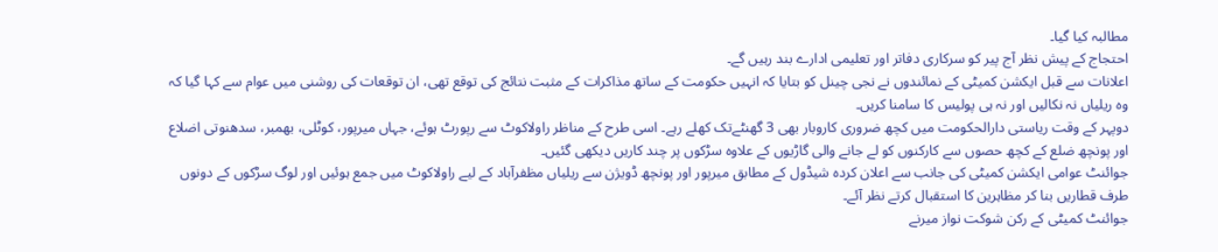مطالبہ کیا گیا۔
احتجاج کے پیش نظر آج پیر کو سرکاری دفاتر اور تعلیمی ادارے بند رہیں گے۔
اعلانات سے قبل ایکشن کمیٹی کے نمائندوں نے نجی چینل کو بتایا کہ انہیں حکومت کے ساتھ مذاکرات کے مثبت نتائج کی توقع تھی، ان توقعات کی روشنی میں عوام سے کہا گیا کہ وہ ریلیاں نہ نکالیں اور نہ ہی پولیس کا سامنا کریں۔
دوپہر کے وقت ریاستی دارالحکومت میں کچھ ضروری کاروبار بھی 3 گھنٹےتک کھلے رہے۔ اسی طرح کے مناظر راولاکوٹ سے رپورٹ ہوئے، جہاں میرپور، کوٹلی، بھمبر، سدھنوتی اضلاع اور پونچھ ضلع کے کچھ حصوں سے کارکنوں کو لے جانے والی گاڑیوں کے علاوہ سڑکوں پر چند کاریں دیکھی گئیں۔
جوائنٹ عوامی ایکشن کمیٹی کی جانب سے اعلان کردہ شیڈول کے مطابق میرپور اور پونچھ ڈویژن سے ریلیاں مظفرآباد کے لیے راولاکوٹ میں جمع ہوئیں اور لوگ سڑکوں کے دونوں طرف قطاریں بنا کر مظاہرین کا استقبال کرتے نظر آئے۔
جوائنٹ کمیٹی کے رکن شوکت نواز میرنے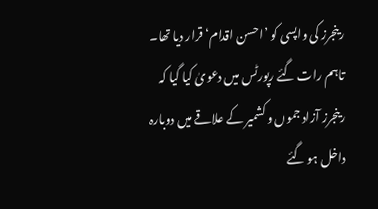رینجرز کی واپسی کو ’احسن اقدام‘ قرار دیا تھا۔ تاہم رات گئے رپورٹس میں دعویٰ کیا گیا کہ رینجرز آزاد جموں و کشمیر کے علاقے میں دوبارہ داخل ہو گئے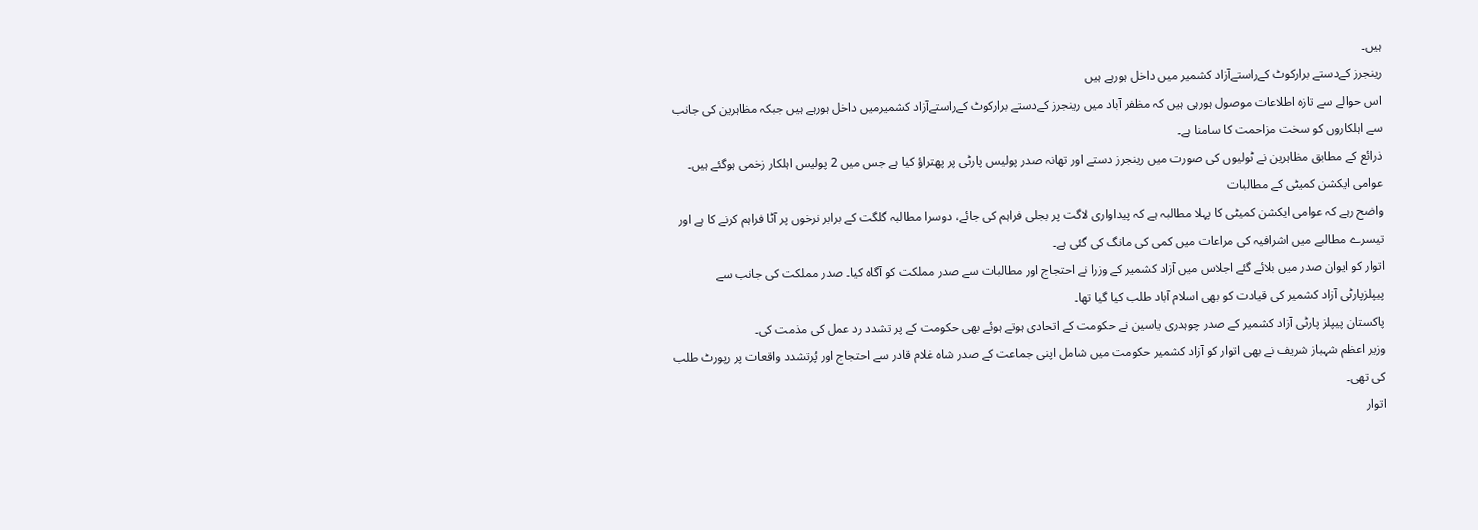ہیں۔
رینجرز کےدستے برارکوٹ کےراستےآزاد کشمیر میں داخل ہورہے ہیں
اس حوالے سے تازہ اطلاعات موصول ہورہی ہیں کہ مظفر آباد میں رینجرز کےدستے برارکوٹ کےراستےآزاد کشمیرمیں داخل ہورہے ہیں جبکہ مظاہرین کی جانب سے اہلکاروں کو سخت مزاحمت کا سامنا ہے۔
ذرائع کے مطابق مظاہرین نے ٹولیوں کی صورت میں رینجرز دستے اور تھانہ صدر پولیس پارٹی پر پھتراؤ کیا ہے جس میں 2 پولیس اہلکار زخمی ہوگئے ہیں۔
عوامی ایکشن کمیٹی کے مطالبات
واضح رہے کہ عوامی ایکشن کمیٹی کا پہلا مطالبہ ہے کہ پیداواری لاگت پر بجلی فراہم کی جائے، دوسرا مطالبہ گلگت کے برابر نرخوں پر آٹا فراہم کرنے کا ہے اور تیسرے مطالبے میں اشرافیہ کی مراعات میں کمی کی مانگ کی گئی ہے۔
اتوار کو ایوان صدر میں بلائے گئے اجلاس میں آزاد کشمیر کے وزرا نے احتجاج اور مطالبات سے صدر مملکت کو آگاہ کیا۔ صدر مملکت کی جانب سے پیپلزپارٹی آزاد کشمیر کی قیادت کو بھی اسلام آباد طلب کیا گیا تھا۔
پاکستان پیپلز پارٹی آزاد کشمیر کے صدر چوہدری یاسین نے حکومت کے اتحادی ہوتے ہوئے بھی حکومت کے پر تشدد رد عمل کی مذمت کی۔
وزیر اعظم شہباز شریف نے بھی اتوار کو آزاد کشمیر حکومت میں شامل اپنی جماعت کے صدر شاہ غلام قادر سے احتجاج اور پُرتشدد واقعات پر رپورٹ طلب کی تھی۔
اتوار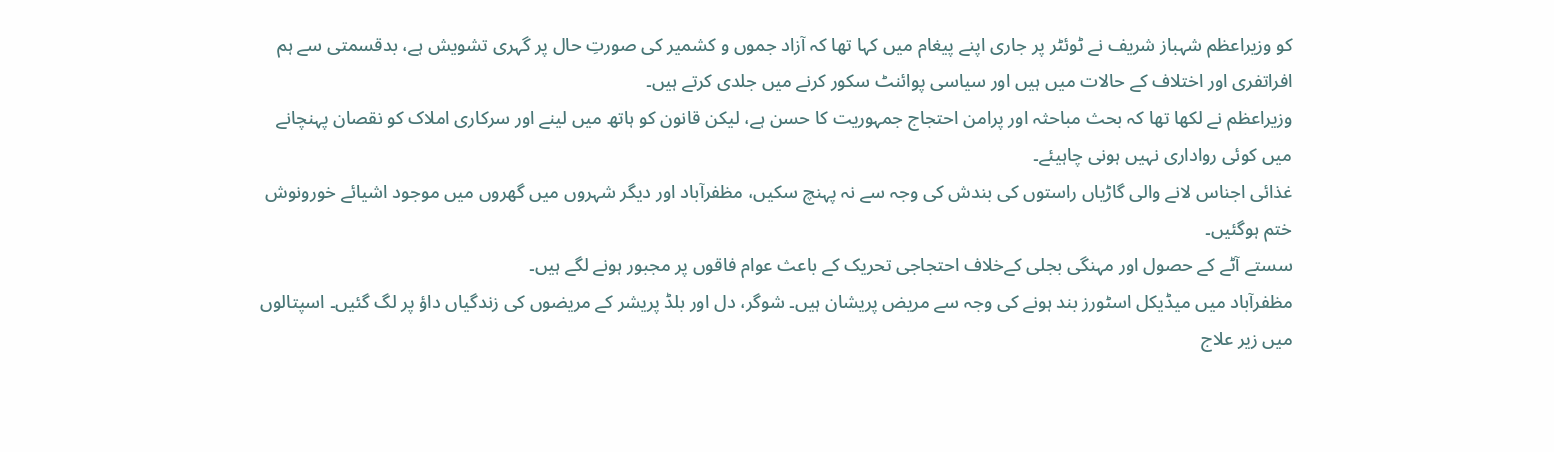کو وزیراعظم شہباز شریف نے ٹوئٹر پر جاری اپنے پیغام میں کہا تھا کہ آزاد جموں و کشمیر کی صورتِ حال پر گہری تشویش ہے، بدقسمتی سے ہم افراتفری اور اختلاف کے حالات میں ہیں اور سیاسی پوائنٹ سکور کرنے میں جلدی کرتے ہیں۔
وزیراعظم نے لکھا تھا کہ بحث مباحثہ اور پرامن احتجاج جمہوریت کا حسن ہے، لیکن قانون کو ہاتھ میں لینے اور سرکاری املاک کو نقصان پہنچانے میں کوئی رواداری نہیں ہونی چاہیئے۔
غذائی اجناس لانے والی گاڑیاں راستوں کی بندش کی وجہ سے نہ پہنچ سکیں، مظفرآباد اور دیگر شہروں میں گھروں میں موجود اشیائے خورونوش ختم ہوگئیں۔
سستے آٹے کے حصول اور مہنگی بجلی کےخلاف احتجاجی تحریک کے باعث عوام فاقوں پر مجبور ہونے لگے ہیں۔
مظفرآباد میں میڈیکل اسٹورز بند ہونے کی وجہ سے مریض پریشان ہیں۔ شوگر، دل اور بلڈ پریشر کے مریضوں کی زندگیاں داؤ پر لگ گئیں۔ اسپتالوں میں زیر علاج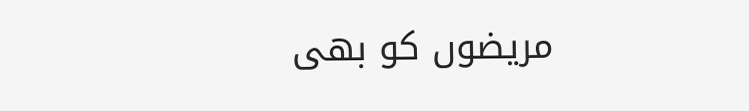مریضوں کو بھی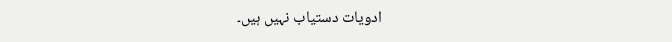ادویات دستیاب نہیں ہیں۔